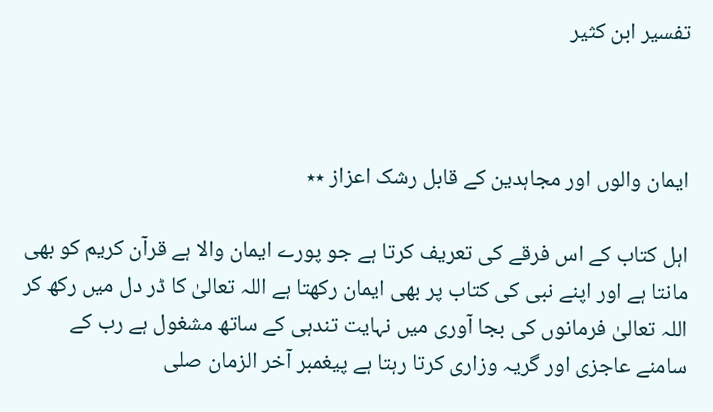تفسير ابن كثير



ایمان والوں اور مجاہدین کے قابل رشک اعزاز ٭٭

اہل کتاب کے اس فرقے کی تعریف کرتا ہے جو پورے ایمان والا ہے قرآن کریم کو بھی مانتا ہے اور اپنے نبی کی کتاب پر بھی ایمان رکھتا ہے اللہ تعالیٰ کا ڈر دل میں رکھ کر اللہ تعالیٰ فرمانوں کی بجا آوری میں نہایت تندہی کے ساتھ مشغول ہے رب کے سامنے عاجزی اور گریہ وزاری کرتا رہتا ہے پیغمبر آخر الزمان صلی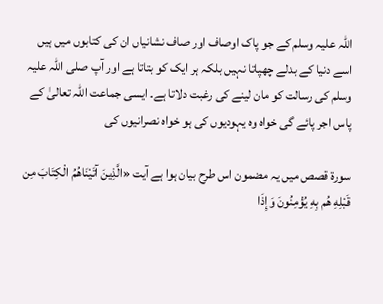اللہ علیہ وسلم کے جو پاک اوصاف اور صاف نشانیاں ان کی کتابوں میں ہیں اسے دنیا کے بدلے چھپاتا نہیں بلکہ ہر ایک کو بتاتا ہے اور آپ صلی اللہ علیہ وسلم کی رسالت کو مان لینے کی رغبت دلاتا ہے۔ ایسی جماعت اللہ تعالیٰ کے پاس اجر پائے گی خواہ وہ یہودیوں کی ہو خواہ نصرانیوں کی

سورۃ قصص میں یہ مضمون اس طرح بیان ہوا ہے آیت «الَّذِينَ آتَيْنَاهُمُ الْكِتَابَ مِن قَبْلِهِ هُم بِهِ يُؤْمِنُونَ وَإِذَا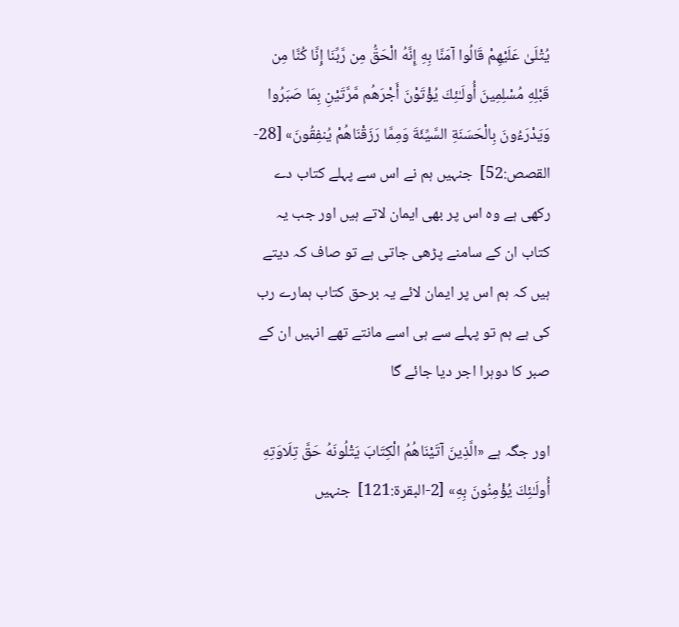يُتْلَىٰ عَلَيْهِمْ قَالُوا آمَنَّا بِهِ إِنَّهُ الْحَقُّ مِن رَّبِّنَا إِنَّا كُنَّا مِن قَبْلِهِ مُسْلِمِينَ أُولَـٰئِكَ يُؤْتَوْنَ أَجْرَهُم مَّرَّتَيْنِ بِمَا صَبَرُوا وَيَدْرَءُونَ بِالْحَسَنَةِ السَّيِّئَةَ وَمِمَّا رَزَقْنَاهُمْ يُنفِقُونَ» [28-القصص:52]  جنہیں ہم نے اس سے پہلے کتاب دے رکھی ہے وہ اس پر بھی ایمان لاتے ہیں اور جب یہ کتاب ان کے سامنے پڑھی جاتی ہے تو صاف کہ دیتے ہیں کہ ہم اس پر ایمان لائے یہ برحق کتاب ہمارے رب کی ہے ہم تو پہلے سے ہی اسے مانتے تھے انہیں ان کے صبر کا دوہرا اجر دیا جائے گا

اور جگہ ہے «الَّذِينَ آتَيْنَاهُمُ الْكِتَابَ يَتْلُونَهُ حَقَّ تِلَاوَتِهِ أُولَـٰئِكَ يُؤْمِنُونَ بِهِ» [2-البقرة:121]  جنہیں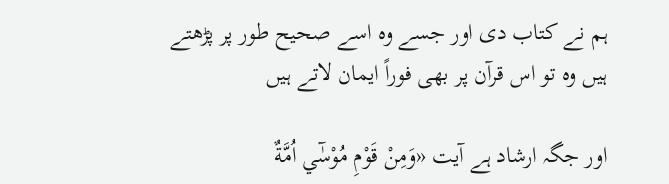ہم نے کتاب دی اور جسے وہ اسے صحیح طور پر پڑھتے ہیں وہ تو اس قرآن پر بھی فوراً ایمان لاتے ہیں

اور جگہ ارشاد ہے آیت «وَمِنْ قَوْمِ مُوْسٰٓي اُمَّةٌ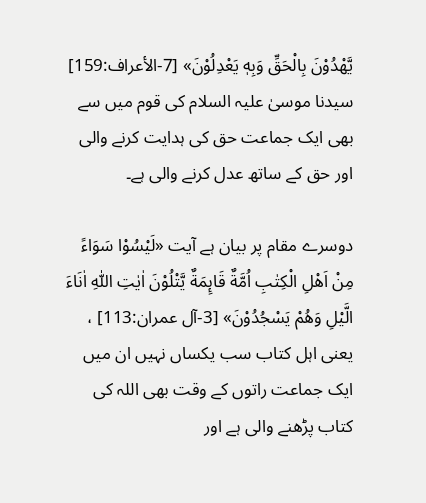يَّهْدُوْنَ بِالْحَقِّ وَبِهٖ يَعْدِلُوْنَ» [7-الأعراف:159]  سیدنا موسیٰ علیہ السلام کی قوم میں سے بھی ایک جماعت حق کی ہدایت کرنے والی اور حق کے ساتھ عدل کرنے والی ہے۔

دوسرے مقام پر بیان ہے آیت «لَيْسُوْا سَوَاءً مِنْ اَھْلِ الْكِتٰبِ اُمَّةٌ قَاىِٕمَةٌ يَّتْلُوْنَ اٰيٰتِ اللّٰهِ اٰنَاءَ الَّيْلِ وَھُمْ يَسْجُدُوْنَ» [3-آل عمران:113] ، یعنی اہل کتاب سب یکساں نہیں ان میں ایک جماعت راتوں کے وقت بھی اللہ کی کتاب پڑھنے والی ہے اور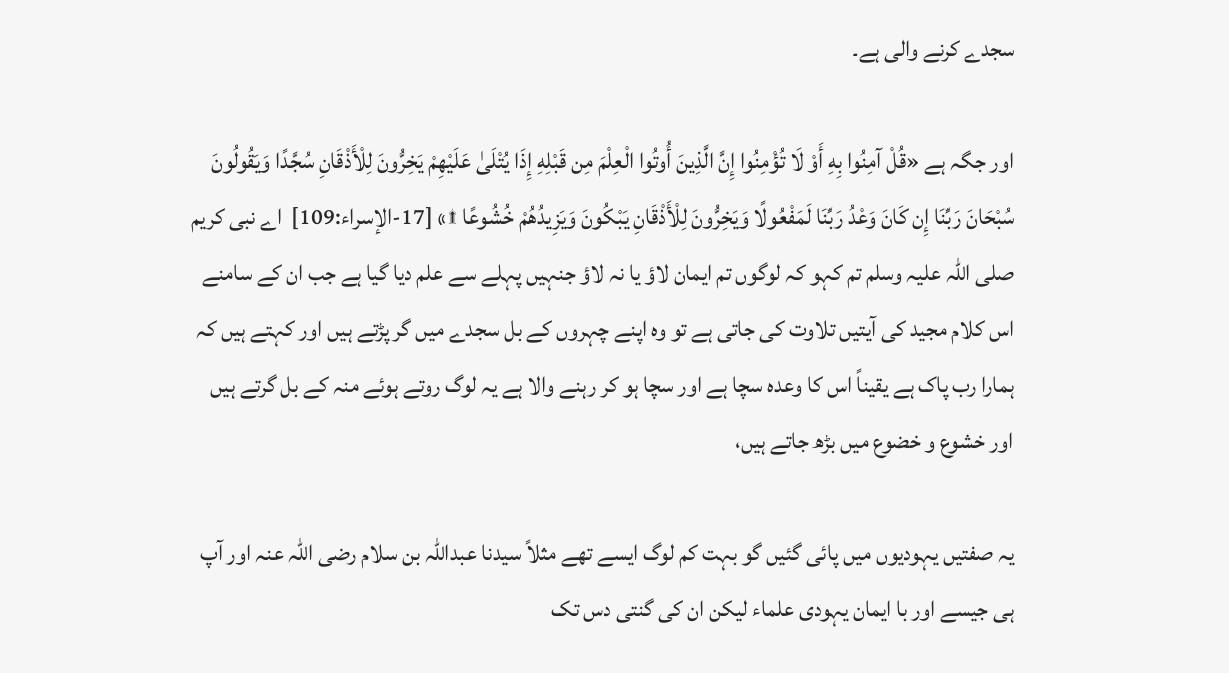سجدے کرنے والی ہے۔

اور جگہ ہے «قُلْ آمِنُوا بِهِ أَوْ لَا تُؤْمِنُوا إِنَّ الَّذِينَ أُوتُوا الْعِلْمَ مِن قَبْلِهِ إِذَا يُتْلَىٰ عَلَيْهِمْ يَخِرُّونَ لِلْأَذْقَانِ سُجَّدًا وَيَقُولُونَ سُبْحَانَ رَبِّنَا إِن كَانَ وَعْدُ رَبِّنَا لَمَفْعُولًا وَيَخِرُّونَ لِلْأَذْقَانِ يَبْكُونَ وَيَزِيدُهُمْ خُشُوعًا ۩» [17-الإسراء:109]  اے نبی کریم صلی اللہ علیہ وسلم تم کہو کہ لوگوں تم ایمان لاؤ یا نہ لاؤ جنہیں پہلے سے علم دیا گیا ہے جب ان کے سامنے اس کلام مجید کی آیتیں تلاوت کی جاتی ہے تو وہ اپنے چہروں کے بل سجدے میں گر پڑتے ہیں اور کہتے ہیں کہ ہمارا رب پاک ہے یقیناً اس کا وعدہ سچا ہے اور سچا ہو کر رہنے والا ہے یہ لوگ روتے ہوئے منہ کے بل گرتے ہیں اور خشوع و خضوع میں بڑھ جاتے ہیں،

یہ صفتیں یہودیوں میں پائی گئیں گو بہت کم لوگ ایسے تھے مثلاً سیدنا عبداللہ بن سلام رضی اللہ عنہ اور آپ ہی جیسے اور با ایمان یہودی علماء لیکن ان کی گنتی دس تک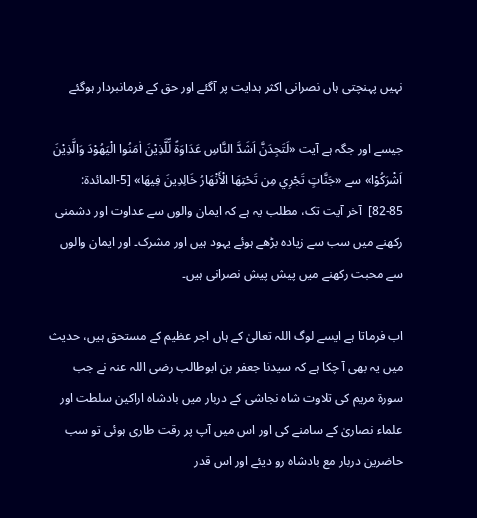نہیں پہنچتی ہاں نصرانی اکثر ہدایت پر آگئے اور حق کے فرمانبردار ہوگئے

جیسے اور جگہ ہے آیت «لَتَجِدَنَّ اَشَدَّ النَّاسِ عَدَاوَةً لِّلَّذِيْنَ اٰمَنُوا الْيَھُوْدَ وَالَّذِيْنَ اَشْرَكُوْا» سے «جَنَّاتٍ تَجْرِي مِن تَحْتِهَا الْأَنْهَارُ خَالِدِينَ فِيهَا» [5-المائدة: 85-82]  آخر آیت تک، مطلب یہ ہے کہ ایمان والوں سے عداوت اور دشمنی رکھنے میں سب سے زیادہ بڑھے ہوئے یہود ہیں اور مشرک۔ اور ایمان والوں سے محبت رکھنے میں پیش پیش نصرانی ہیں۔

اب فرماتا ہے ایسے لوگ اللہ تعالیٰ کے ہاں اجر عظیم کے مستحق ہیں، حدیث میں یہ بھی آ چکا ہے کہ سیدنا جعفر بن ابوطالب رضی اللہ عنہ نے جب سورۃ مریم کی تلاوت شاہ نجاشی کے دربار میں بادشاہ اراکین سلطت اور علماء نصاریٰ کے سامنے کی اور اس میں آپ پر رقت طاری ہوئی تو سب حاضرین دربار مع بادشاہ رو دیئے اور اس قدر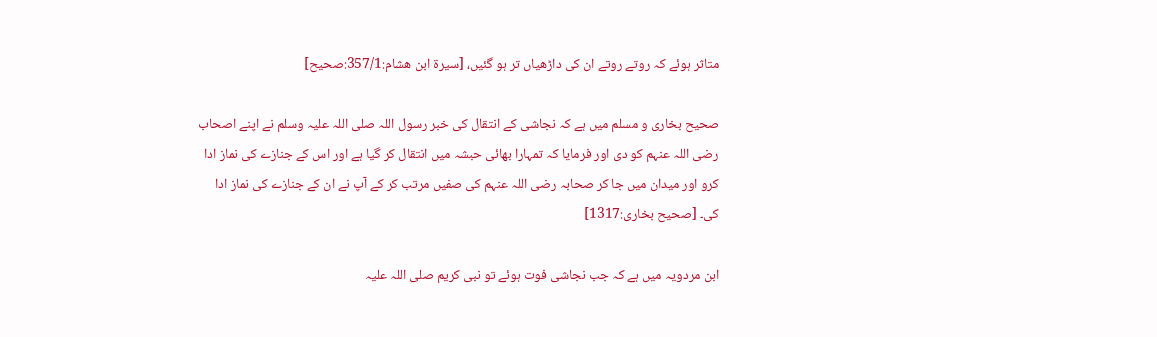متاثر ہوئے کہ روتے روتے ان کی داڑھیاں تر ہو گئیں، [سیرۃ ابن ھشام:357/1:صحیح]

صحیح بخاری و مسلم میں ہے کہ نجاشی کے انتقال کی خبر رسول اللہ صلی اللہ علیہ وسلم نے اپنے اصحاب رضی اللہ عنہم کو دی اور فرمایا کہ تمہارا بھائی حبشہ میں انتقال کر گیا ہے اور اس کے جنازے کی نماز ادا کرو اور میدان میں جا کر صحابہ رضی اللہ عنہم کی صفیں مرتب کر کے آپ نے ان کے جنازے کی نماز ادا کی۔ [صحیح بخاری:1317]

ابن مردویہ میں ہے کہ جب نجاشی فوت ہوئے تو نبی کریم صلی اللہ علیہ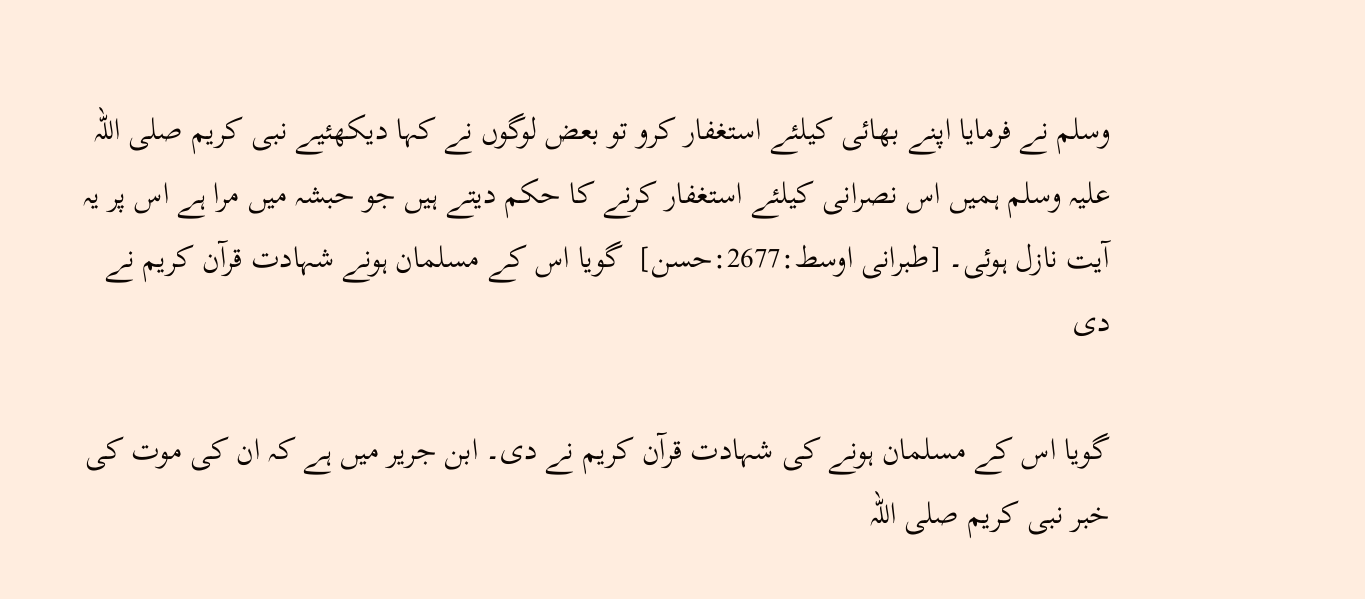وسلم نے فرمایا اپنے بھائی کیلئے استغفار کرو تو بعض لوگوں نے کہا دیکھئیے نبی کریم صلی اللہ علیہ وسلم ہمیں اس نصرانی کیلئے استغفار کرنے کا حکم دیتے ہیں جو حبشہ میں مرا ہے اس پر یہ آیت نازل ہوئی۔ [طبرانی اوسط:2677:حسن]  گویا اس کے مسلمان ہونے شہادت قرآن کریم نے دی

گویا اس کے مسلمان ہونے کی شہادت قرآن کریم نے دی۔ ابن جریر میں ہے کہ ان کی موت کی خبر نبی کریم صلی اللہ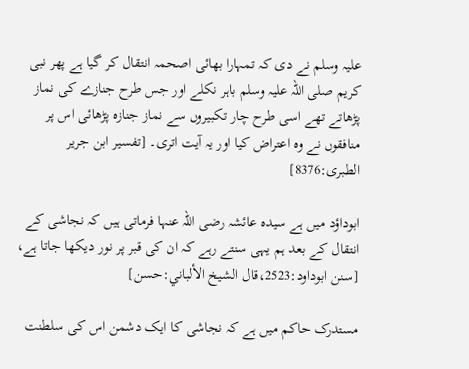علیہ وسلم نے دی کہ تمہارا بھائی اصحمہ انتقال کر گیا ہے پھر نبی کریم صلی اللہ علیہ وسلم باہر نکلے اور جس طرح جنازے کی نماز پڑھاتے تھے اسی طرح چار تکبیروں سے نماز جنازہ پڑھائی اس پر منافقوں نے وہ اعتراض کیا اور یہ آیت اتری۔ [تفسیر ابن جریر الطبری:8376]

ابوداؤد میں ہے سیدہ عائشہ رضی اللہ عنہا فرماتی ہیں کہ نجاشی کے انتقال کے بعد ہم یہی سنتے رہے کہ ان کی قبر پر نور دیکھا جاتا ہے، [سنن ابوداود:2523،قال الشيخ الألباني:حسن]

مستدرک حاکم میں ہے کہ نجاشی کا ایک دشمن اس کی سلطنت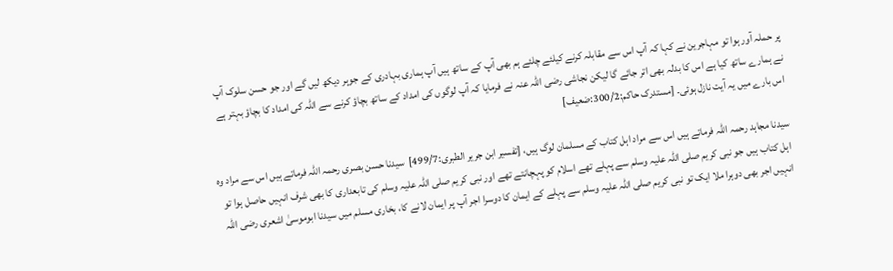پر حملہ آور ہوا تو مہاجرین نے کہا کہ آپ اس سے مقابلہ کرنے کیلئے چلئے ہم بھی آپ کے ساتھ ہیں آپ ہماری بہادری کے جوہر دیکھ لیں گے اور جو حسن سلوک آپ نے ہمارے ساتھ کیا ہے اس کا بدلہ بھی اتر جائے گا لیکن نجاشی رضی اللہ عنہ نے فرمایا کہ آپ لوگوں کی امداد کے ساتھ بچاؤ کرنے سے اللہ کی امداد کا بچاؤ بہتر ہے اس بارے میں یہ آیت نازل ہوئی۔ [مستدرک حاکم:300/2:ضعیف]

سیدنا مجاہد رحمہ اللہ فرماتے ہیں اس سے مراد اہل کتاب کے مسلمان لوگ ہیں، [تفسیر ابن جریر الطبری:499/7]  سیدنا حسن بصری رحمہ اللہ فرماتے ہیں اس سے مراد وہ اہل کتاب ہیں جو نبی کریم صلی اللہ علیہ وسلم سے پہلے تھے اسلام کو پہچانتے تھے اور نبی کریم صلی اللہ علیہ وسلم کی تابعداری کا بھی شرف انہیں حاصل ہوا تو انہیں اجر بھی دوہرا ملا ایک تو نبی کریم صلی اللہ علیہ وسلم سے پہلے کے ایمان کا دوسرا اجر آپ پر ایمان لانے کا، بخاری مسلم میں سیدنا ابوموسیٰ اشعری رضی اللہ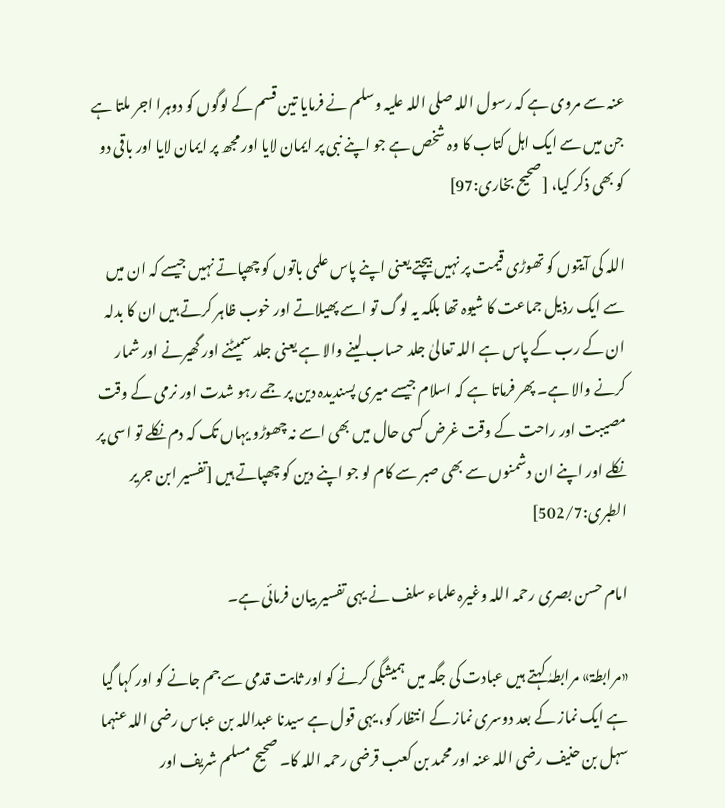عنہ سے مروی ہے کہ رسول اللہ صلی اللہ علیہ وسلم نے فرمایا تین قسم کے لوگوں کو دوہرا اجر ملتا ہے جن میں سے ایک اہل کتاب کا وہ شخص ہے جو اپنے نبی پر ایمان لایا اور مجھ پر ایمان لایا اور باقی دو کو بھی ذکر کیا، [صحیح بخاری:97]

اللہ کی آیتوں کو تھوڑی قیمت پر نہیں بیچتے یعنی اپنے پاس علمی باتوں کو چھپاتے نہیں جیسے کہ ان میں سے ایک رذیل جماعت کا شیوہ تھا بلکہ یہ لوگ تو اسے پھیلاتے اور خوب ظاہر کرتے ہیں ان کا بدلہ ان کے رب کے پاس ہے اللہ تعالیٰ جلد حساب لینے والا ہے یعنی جلد سمیٹنے اور گھیرنے اور شمار کرنے والا ہے۔ پھر فرماتا ہے کہ اسلام جیسے میری پسندیدہ دین پر جمے رہو شدت اور نرمی کے وقت مصیبت اور راحت کے وقت غرض کسی حال میں بھی اسے نہ چھوڑو یہاں تک کہ دم نکلے تو اسی پر نکلے اور اپنے ان دشمنوں سے بھی صبر سے کام لو جو اپنے دین کو چھپاتے ہیں [تفسیر ابن جریر الطبری:502/7]

امام حسن بصری رحمہ اللہ وغیرہ علماء سلف نے یہی تفسیر بیان فرمائی ہے۔

«مرابطۃ» مرابطہٰ کہتے ہیں عبادت کی جگہ میں ہمیشگی کرنے کو اور ثابت قدمی سے جم جانے کو اور کہا گیا ہے ایک نماز کے بعد دوسری نماز کے انتظار کو، یہی قول ہے سیدنا عبداللہ بن عباس رضی اللہ عنہما سہل بن حنیف رضی اللہ عنہ اور محمد بن کعب قرضی رحمہ اللہ کا۔ صحیح مسلم شریف اور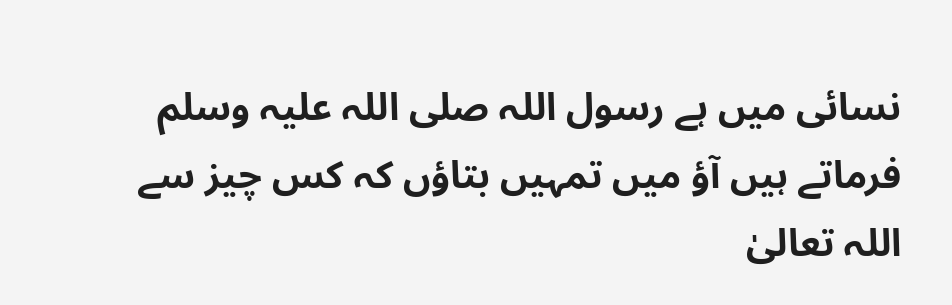نسائی میں ہے رسول اللہ صلی اللہ علیہ وسلم فرماتے ہیں آؤ میں تمہیں بتاؤں کہ کس چیز سے اللہ تعالیٰ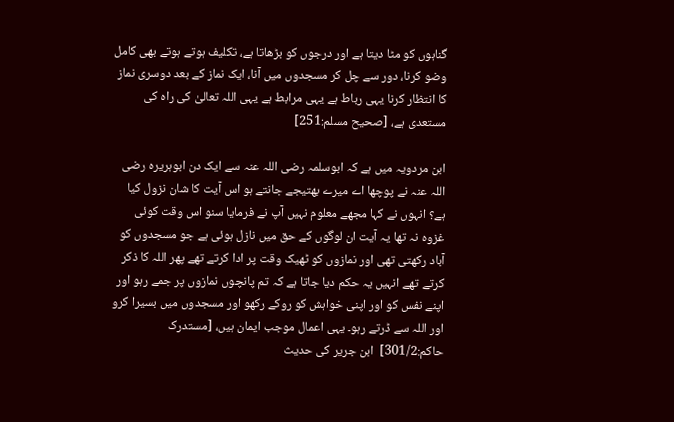گناہوں کو مٹا دیتا ہے اور درجوں کو بڑھاتا ہے، تکلیف ہوتے ہوتے بھی کامل وضو کرنا، دور سے چل کر مسجدوں میں آنا، ایک نماز کے بعد دوسری نماز کا انتظار کرنا یہی رباط ہے یہی مرابط ہے یہی اللہ تعالیٰ کی راہ کی مستعدی ہے، [صحیح مسلم:251]

ابن مردویہ میں ہے کہ ابوسلمہ رضی اللہ عنہ سے ایک دن ابوہریرہ رضی اللہ عنہ نے پوچھا اے میرے بھتیجے جانتے ہو اس آیت کا شان نزول کیا ہے؟ انہوں نے کہا مجھے معلوم نہیں آپ نے فرمایا سنو اس وقت کوئی غزوہ نہ تھا یہ آیت ان لوگوں کے حق میں نازل ہوئی ہے جو مسجدوں کو آباد رکھتی تھی اور نمازوں کو ٹھیک وقت پر ادا کرتے تھے پھر اللہ کا ذکر کرتے تھے انہیں یہ حکم دیا جاتا ہے کہ تم پانچوں نمازوں پر جمے رہو اور اپنے نفس کو اور اپنی خواہش کو روکے رکھو اور مسجدوں میں بسیرا کرو اور اللہ سے ڈرتے رہو۔ یہی اعمال موجب ایمان ہیں، [مستدرک حاکم:301/2]  ابن جریر کی حدیث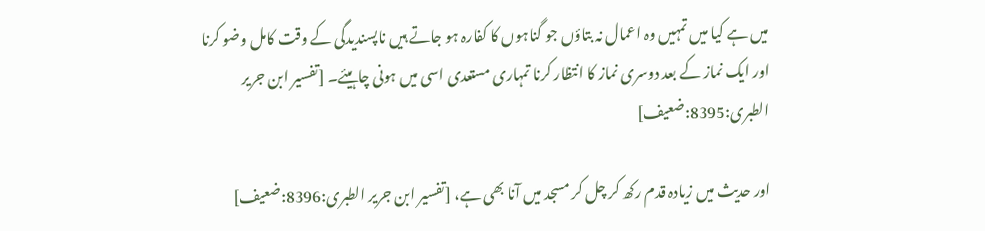میں ہے کیا میں تمہیں وہ اعمال نہ بتاؤں جو گناہوں کا کفارہ ہو جاتے ہیں ناپسندیدگی کے وقت کامل وضو کرنا اور ایک نماز کے بعد دوسری نماز کا انتظار کرنا تمہاری مستعدی اسی میں ہونی چاہیئے۔ [تفسیر ابن جریر الطبری:8395:ضعیف]

اور حدیث میں زیادہ قدم رکھ کر چل کر مسجد میں آنا بھی ہے، [تفسیر ابن جریر الطبری:8396:ضعیف]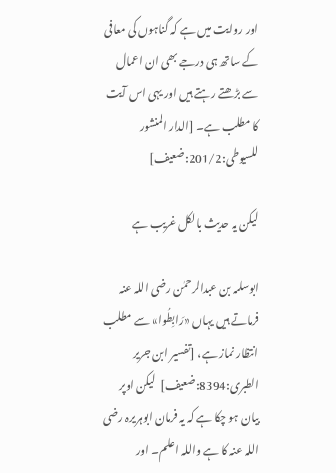اور روایت میں ہے کہ گناہوں کی معافی کے ساتھ ہی درجے بھی ان اعمال سے بڑھتے رہتے ہیں اور یہی اس آیت کا مطلب ہے۔ [الدار المنشور للسیوطی:201/2:ضعیف]

لیکن یہ حدیث بالکل غریب ہے

ابوسلمہ بن عبدالرحمٰن رضی اللہ عنہ فرماتے ہیں یہاں «رَابِطُوا» سے مطلب انتظار نماز ہے، [تفسیر ابن جریر الطبری:8394:ضعیف]  لیکن اوپر بیان ہو چکا ہے کہ یہ فرمان ابوہریرہ رضی اللہ عنہ کا ہے واللہ اعلم۔ اور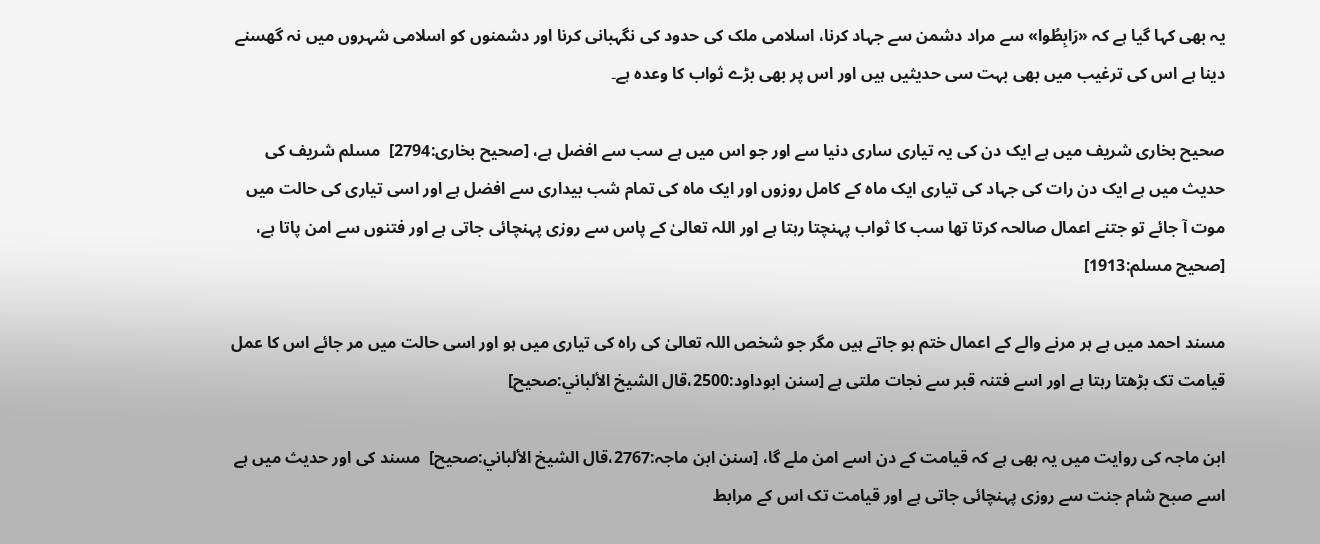یہ بھی کہا گیا ہے کہ «رَابِطُوا» سے مراد دشمن سے جہاد کرنا، اسلامی ملک کی حدود کی نگہبانی کرنا اور دشمنوں کو اسلامی شہروں میں نہ گھسنے دینا ہے اس کی ترغیب میں بھی بہت سی حدیثیں ہیں اور اس پر بھی بڑے ثواب کا وعدہ ہے۔

صحیح بخاری شریف میں ہے ایک دن کی یہ تیاری ساری دنیا سے اور جو اس میں ہے سب سے افضل ہے، [صحیح بخاری:2794]  مسلم شریف کی حدیث میں ہے ایک دن رات کی جہاد کی تیاری ایک ماہ کے کامل روزوں اور ایک ماہ کی تمام شب بیداری سے افضل ہے اور اسی تیاری کی حالت میں موت آ جائے تو جتنے اعمال صالحہ کرتا تھا سب کا ثواب پہنچتا رہتا ہے اور اللہ تعالیٰ کے پاس سے روزی پہنچائی جاتی ہے اور فتنوں سے امن پاتا ہے، [صحیح مسلم:1913]

مسند احمد میں ہے ہر مرنے والے کے اعمال ختم ہو جاتے ہیں مگر جو شخص اللہ تعالیٰ کی راہ کی تیاری میں ہو اور اسی حالت میں مر جائے اس کا عمل قیامت تک بڑھتا رہتا ہے اور اسے فتنہ قبر سے نجات ملتی ہے [سنن ابوداود:2500،قال الشيخ الألباني:صحیح]

ابن ماجہ کی روایت میں یہ بھی ہے کہ قیامت کے دن اسے امن ملے گا، [سنن ابن ماجہ:2767،قال الشيخ الألباني:صحیح]  مسند کی اور حدیث میں ہے اسے صبح شام جنت سے روزی پہنچائی جاتی ہے اور قیامت تک اس کے مرابط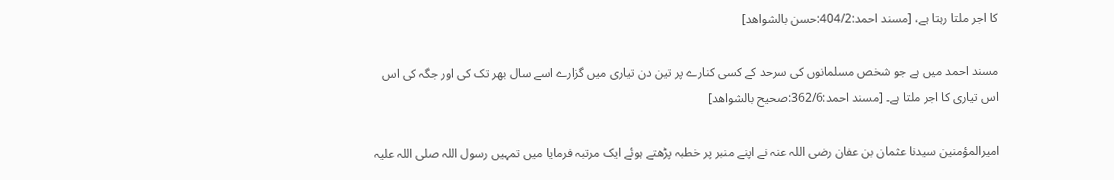کا اجر ملتا رہتا ہے، [مسند احمد:404/2:حسن بالشواھد]

مسند احمد میں ہے جو شخص مسلمانوں کی سرحد کے کسی کنارے پر تین دن تیاری میں گزارے اسے سال بھر تک کی اور جگہ کی اس اس تیاری کا اجر ملتا ہے۔ [مسند احمد:362/6:صحیح بالشواھد]

امیرالمؤمنین سیدنا عثمان بن عفان رضی اللہ عنہ نے اپنے منبر پر خطبہ پڑھتے ہوئے ایک مرتبہ فرمایا میں تمہیں رسول اللہ صلی اللہ علیہ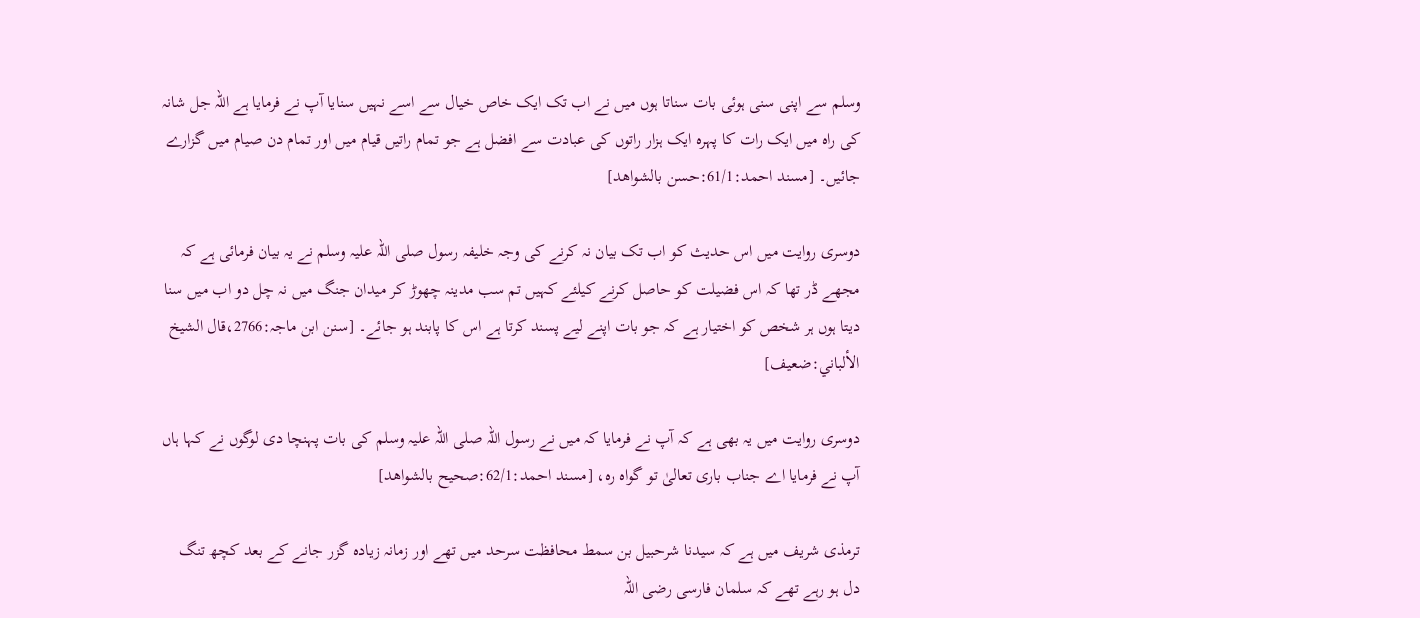وسلم سے اپنی سنی ہوئی بات سناتا ہوں میں نے اب تک ایک خاص خیال سے اسے نہیں سنایا آپ نے فرمایا ہے اللہ جل شانہ کی راہ میں ایک رات کا پہرہ ایک ہزار راتوں کی عبادت سے افضل ہے جو تمام راتیں قیام میں اور تمام دن صیام میں گزارے جائیں۔ [مسند احمد:61/1:حسن بالشواھد]

دوسری روایت میں اس حدیث کو اب تک بیان نہ کرنے کی وجہ خلیفہ رسول صلی اللہ علیہ وسلم نے یہ بیان فرمائی ہے کہ مجھے ڈر تھا کہ اس فضیلت کو حاصل کرنے کیلئے کہیں تم سب مدینہ چھوڑ کر میدان جنگ میں نہ چل دو اب میں سنا دیتا ہوں ہر شخص کو اختیار ہے کہ جو بات اپنے لیے پسند کرتا ہے اس کا پابند ہو جائے۔ [سنن ابن ماجہ:2766،قال الشيخ الألباني:ضعیف]

دوسری روایت میں یہ بھی ہے کہ آپ نے فرمایا کہ میں نے رسول اللہ صلی اللہ علیہ وسلم کی بات پہنچا دی لوگوں نے کہا ہاں آپ نے فرمایا اے جناب باری تعالیٰ تو گواہ رہ، [مسند احمد:62/1:صحیح بالشواھد]

ترمذی شریف میں ہے کہ سیدنا شرحبیل بن سمط محافظت سرحد میں تھے اور زمانہ زیادہ گزر جانے کے بعد کچھ تنگ دل ہو رہے تھے کہ سلمان فارسی رضی اللہ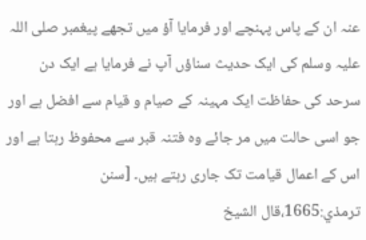عنہ ان کے پاس پہنچے اور فرمایا آؤ میں تجھے پیغمبر صلی اللہ علیہ وسلم کی ایک حدیث سناؤں آپ نے فرمایا ہے ایک دن سرحد کی حفاظت ایک مہینہ کے صیام و قیام سے افضل ہے اور جو اسی حالت میں مر جائے وہ فتنہ قبر سے محفوظ رہتا ہے اور اس کے اعمال قیامت تک جاری رہتے ہیں۔ [سنن ترمذي:1665،قال الشيخ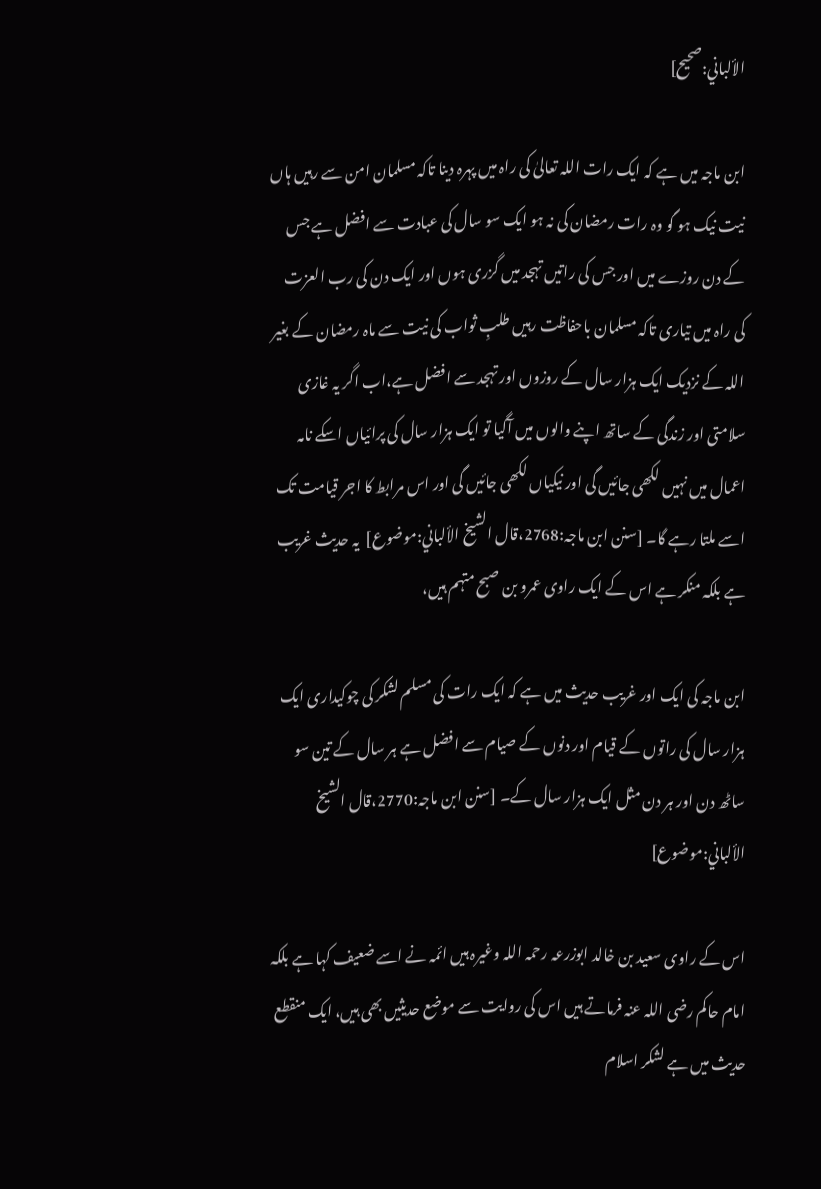الألباني:صحیح]

ابن ماجہ میں ہے کہ ایک رات اللہ تعالیٰ کی راہ میں پہرہ دینا تاکہ مسلمان امن سے رہیں ہاں نیت نیک ہو گو وہ رات رمضان کی نہ ہو ایک سو سال کی عبادت سے افضل ہے جس کے دن روزے میں اور جس کی راتیں تہجد میں گزری ہوں اور ایک دن کی رب العزت کی راہ میں تیاری تاکہ مسلمان باحفاظت رہیں طلبِ ثواب کی نیت سے ماہ رمضان کے بغیر اللہ کے نزدیک ایک ہزار سال کے روزوں اور تہجد سے افضل ہے،اب اگر یہ غازی سلامتی اور زندگی کے ساتھ اپنے والوں میں آگیا تو ایک ہزار سال کی پرائیاں اسکے نامہ اعمال میں نہیں لکھی جائیں گی اور نیکیاں لکھی جائیں گی اور اس مرابط کا اجر قیامت تک اسے ملتا رہے گا۔ [سنن ابن ماجہ:2768،قال الشيخ الألباني:موضوع]  یہ حدیث غریب ہے بلکہ منکر ہے اس کے ایک راوی عمرو بن صبح متہم ہیں،

ابن ماجہ کی ایک اور غریب حدیث میں ہے کہ ایک رات کی مسلم لشکر کی چوکیداری ایک ہزار سال کی راتوں کے قیام اور دنوں کے صیام سے افضل ہے ہر سال کے تین سو ساٹھ دن اور ہر دن مثل ایک ہزار سال کے۔ [سنن ابن ماجہ:2770،قال الشيخ الألباني:موضوع]

اس کے راوی سعید بن خالد ابوزرعہ رحمہ اللہ وغیرہ ہیں ائمہ نے اسے ضعیف کہا ہے بلکہ امام حاکم رضی اللہ عنہ فرماتے ہیں اس کی روایت سے موضع حدیثیں بھی ہیں، ایک منقطع حدیث میں ہے لشکر اسلام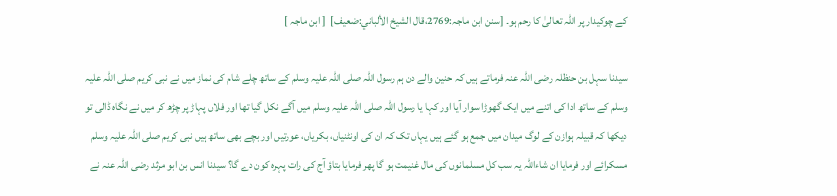کے چوکیدار پر اللہ تعالیٰ کا رحم ہو۔ [سنن ابن ماجہ:2769،قال الشيخ الألباني:ضعیف]  [ ابن ماجہ ]

سیدنا سہل بن حنظلہ رضی اللہ عنہ فرماتے ہیں کہ حنین والے دن ہم رسول اللہ صلی اللہ علیہ وسلم کے ساتھ چلے شام کی نماز میں نے نبی کریم صلی اللہ علیہ وسلم کے ساتھ ادا کی اتنے میں ایک گھوڑا سوار آیا اور کہا یا رسول اللہ صلی اللہ علیہ وسلم میں آگے نکل گیا تھا اور فلاں پہاڑ پر چڑھ کر میں نے نگاہ ڈالی تو دیکھا کہ قبیلہ ہوازن کے لوگ میدان میں جمع ہو گئے ہیں یہاں تک کہ ان کی اونٹنیاں، بکریاں، عورتیں اور بچے بھی ساتھ ہیں نبی کریم صلی اللہ علیہ وسلم مسکرائے اور فرمایا ان شاءاللہ یہ سب کل مسلمانوں کی مال غنیمت ہو گا پھر فرمایا بتاؤ آج کی رات پہرہ کون دے گا؟ سیدنا انس بن ابو مرثد رضی اللہ عنہ نے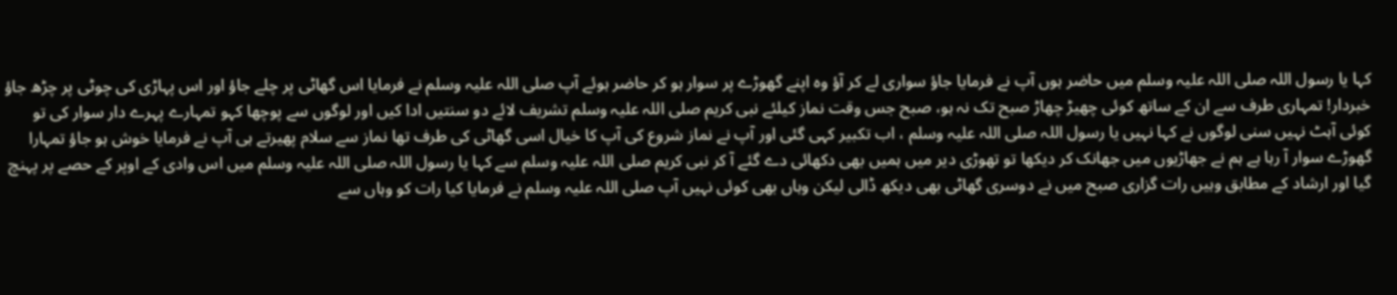کہا یا رسول اللہ صلی اللہ علیہ وسلم میں حاضر ہوں آپ نے فرمایا جاؤ سواری لے کر آؤ وہ اپنے گھوڑے پر سوار ہو کر حاضر ہوئے آپ صلی اللہ علیہ وسلم نے فرمایا اس گھاٹی پر چلے جاؤ اور اس پہاڑی کی چوٹی پر چڑھ جاؤ خبردار! تمہاری طرف سے ان کے ساتھ کوئی چھیڑ چھاڑ صبح تک نہ ہو، صبح جس وقت نماز کیلئے نبی کریم صلی اللہ علیہ وسلم تشریف لائے دو سنتیں ادا کیں اور لوگوں سے پوچھا کہو تمہارے پہرے دار سوار کی تو کوئی آہٹ نہیں سنی لوگوں نے کہا نہیں یا رسول اللہ صلی اللہ علیہ وسلم ، اب تکبیر کہی گئی اور آپ نے نماز شروع کی آپ کا خیال اسی گھاٹی کی طرف تھا نماز سے سلام پھیرتے ہی آپ نے فرمایا خوش ہو جاؤ تمہارا گھوڑے سوار آ رہا ہے ہم نے جھاڑیوں میں جھانک کر دیکھا تو تھوڑی دیر میں ہمیں بھی دکھائی دے گئے آ کر نبی کریم صلی اللہ علیہ وسلم سے کہا یا رسول اللہ صلی اللہ علیہ وسلم میں اس وادی کے اوپر کے حصے پر پہنچ گیا اور ارشاد کے مطابق وہیں رات گزاری صبح میں نے دوسری گھاٹی بھی دیکھ ڈالی لیکن وہاں بھی کوئی نہیں آپ صلی اللہ علیہ وسلم نے فرمایا کیا رات کو وہاں سے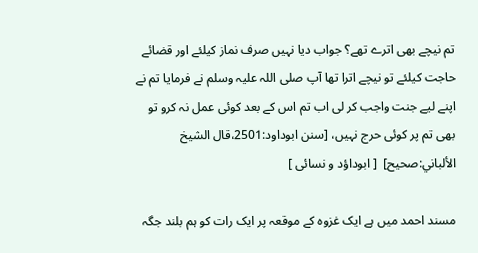تم نیچے بھی اترے تھے؟ جواب دیا نہیں صرف نماز کیلئے اور قضائے حاجت کیلئے تو نیچے اترا تھا آپ صلی اللہ علیہ وسلم نے فرمایا تم نے اپنے لیے جنت واجب کر لی اب تم اس کے بعد کوئی عمل نہ کرو تو بھی تم پر کوئی حرج نہیں، [سنن ابوداود:2501،قال الشيخ الألباني:صحیح]  [ ابوداؤد و نسائی ]

مسند احمد میں ہے ایک غزوہ کے موقعہ پر ایک رات کو ہم بلند جگہ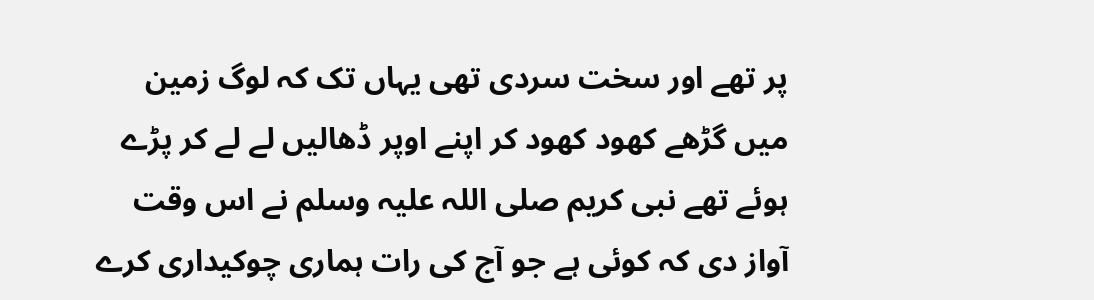پر تھے اور سخت سردی تھی یہاں تک کہ لوگ زمین میں گڑھے کھود کھود کر اپنے اوپر ڈھالیں لے لے کر پڑے ہوئے تھے نبی کریم صلی اللہ علیہ وسلم نے اس وقت آواز دی کہ کوئی ہے جو آج کی رات ہماری چوکیداری کرے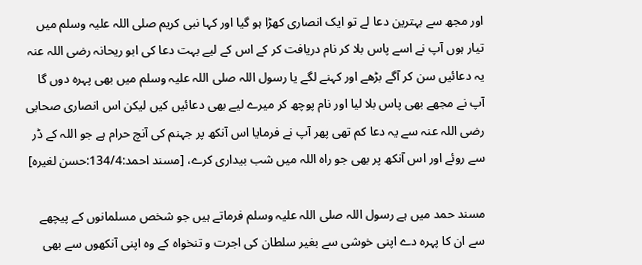اور مجھ سے بہترین دعا لے تو ایک انصاری کھڑا ہو گیا اور کہا نبی کریم صلی اللہ علیہ وسلم میں تیار ہوں آپ نے اسے پاس بلا کر نام دریافت کر کے اس کے لیے بہت دعا کی ابو ریحانہ رضی اللہ عنہ یہ دعائیں سن کر آگے بڑھے اور کہنے لگے یا رسول اللہ صلی اللہ علیہ وسلم میں بھی پہرہ دوں گا آپ نے مجھے بھی پاس بلا لیا اور نام پوچھ کر میرے لیے بھی دعائیں کیں لیکن اس انصاری صحابی رضی اللہ عنہ سے یہ دعا کم تھی پھر آپ نے فرمایا اس آنکھ پر جہنم کی آنچ حرام ہے جو اللہ کے ڈر سے روئے اور اس آنکھ پر بھی جو راہ اللہ میں شب بیداری کرے، [مسند احمد:134/4:حسن لغیرہ]

مسند حمد میں ہے رسول اللہ صلی اللہ علیہ وسلم فرماتے ہیں جو شخص مسلمانوں کے پیچھے سے ان کا پہرہ دے اپنی خوشی سے بغیر سلطان کی اجرت و تنخواہ کے وہ اپنی آنکھوں سے بھی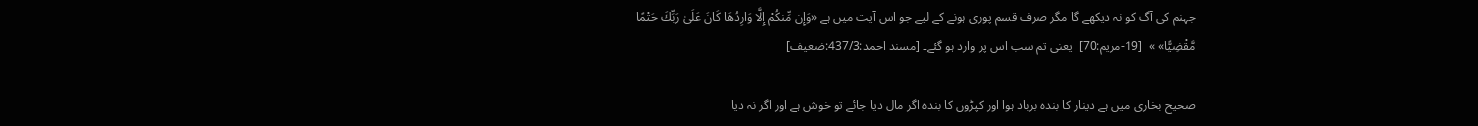جہنم کی آگ کو نہ دیکھے گا مگر صرف قسم پوری ہونے کے لیے جو اس آیت میں ہے «وَإِن مِّنكُمْ إِلَّا وَارِدُهَا كَانَ عَلَىٰ رَبِّكَ حَتْمًا مَّقْضِيًّا» »  [19-مريم:70]  یعنی تم سب اس پر وارد ہو گئے۔ [مسند احمد:437/3:ضعیف]

صحیح بخاری میں ہے دینار کا بندہ برباد ہوا اور کپڑوں کا بندہ اگر مال دیا جائے تو خوش ہے اور اگر نہ دیا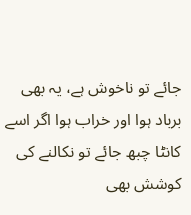جائے تو ناخوش ہے، یہ بھی برباد ہوا اور خراب ہوا اگر اسے کانٹا چبھ جائے تو نکالنے کی کوشش بھی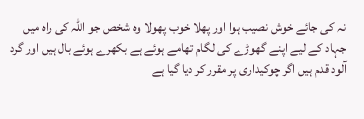نہ کی جائے خوش نصیب ہوا اور پھلا خوب پھولا وہ شخص جو اللہ کی راہ میں جہاد کے لیے اپنے گھوڑے کی لگام تھامے ہوئے ہے بکھرے ہوئے بال ہیں اور گرد آلود قدم ہیں اگر چوکیداری پر مقرر کر دیا گیا ہے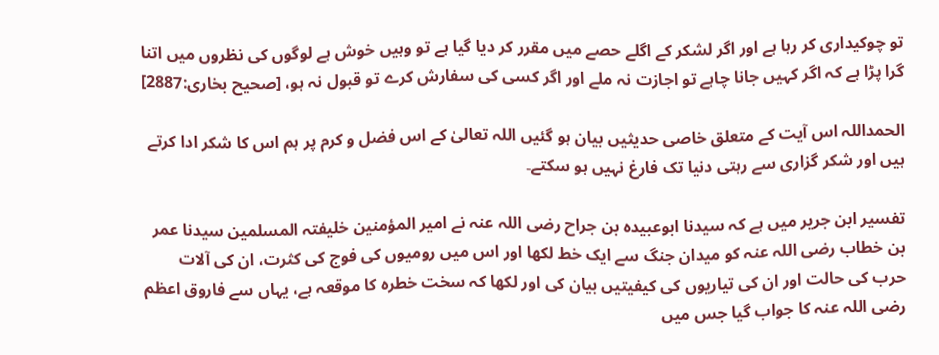تو چوکیداری کر رہا ہے اور اگر لشکر کے اگلے حصے میں مقرر کر دیا گیا ہے تو وہیں خوش ہے لوگوں کی نظروں میں اتنا گرا پڑا ہے کہ اگر کہیں جانا چاہے تو اجازت نہ ملے اور اگر کسی کی سفارش کرے تو قبول نہ ہو، [صحیح بخاری:2887]

الحمداللہ اس آیت کے متعلق خاصی حدیثیں بیان ہو گئیں اللہ تعالیٰ کے اس فضل و کرم پر ہم اس کا شکر ادا کرتے ہیں اور شکر گزاری سے رہتی دنیا تک فارغ نہیں ہو سکتے۔

تفسیر ابن جریر میں ہے کہ سیدنا ابوعبیدہ بن جراح رضی اللہ عنہ نے امیر المؤمنین خلیفتہ المسلمین سیدنا عمر بن خطاب رضی اللہ عنہ کو میدان جنگ سے ایک خط لکھا اور اس میں رومیوں کی فوج کی کثرت، ان کی آلات حرب کی حالت اور ان کی تیاریوں کی کیفیتیں بیان کی اور لکھا کہ سخت خطرہ کا موقعہ ہے، یہاں سے فاروق اعظم رضی اللہ عنہ کا جواب گیا جس میں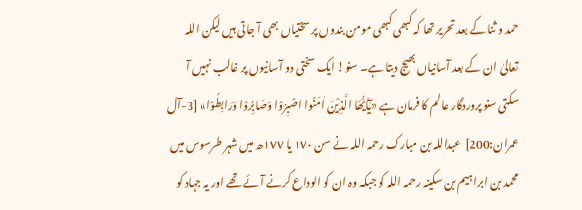حمد و ثنا کے بعد تحریر تھا کہ کبھی کبھی مومن بندوں پر سختیاں بھی آ جاتی ہیں لیکن اللہ تعالیٰ ان کے بعد آسانیاں بھیج دیتا ہے۔ سنو! ایک سختی دو آسانیوں پر غالب نہیں آ سکتی سنو پروردگار عالم کا فرمان ہے «يٰٓاَيُّھَا الَّذِيْنَ اٰمَنُوا اصْبِرُوْا وَصَابِرُوْا وَرَابِطُوْا» [3-آل عمران:200]  عبداللہ بن مبارک رحمہ اللہ نے سن ١٧٠ یا ١٧٧ھ میں شہر طرسوس میں محمد بن ابراہیم بن سکینہ رحمہ اللہ کو جبکہ وہ ان کو الوداع کرنے آئے تھے اور یہ جہاد کو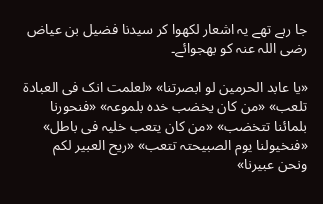جا رہے تھے یہ اشعار لکھوا کر سیدنا فضیل بن عیاض رضی اللہ عنہ کو بھجوائے۔

«یا عابد الحرمین لو ابصرتنا» «لعلمت انک فی العبادۃ تلعب» «من کان یخضب خدہ بلموعہ» «فنحورنا بلمائنا تتخضب» «من کان یتعب خلیہ فی باطل» «فنخیولنا یوم الصبیحتہ تتعب» «ریح العبیر لکم ونحن عبیرنا»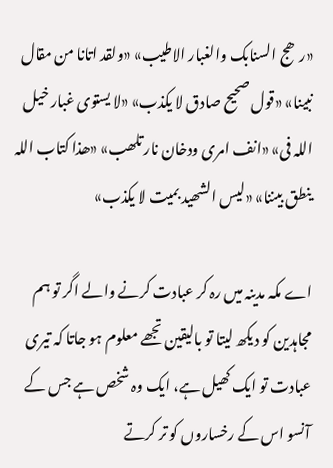«رھج السنابک والغبار الاطیب» «ولقد اتانا من مقال نبینا» «قول صحیح صادق لا یکذب» «لا یستوی غبار خیل اللہ فی» «انف امری ودخان نار تلھب» «ھذا کتاب اللہ ینطق بیننا» «لیس الشھید بمیت لا یکذب»

اے مکہ مدینہ میں رہ کر عبادت کرنے والے اگر تو ہم مجاہدین کو دیکھ لیتا تو بالیقین تجھے معلوم ہو جاتا کہ تیری عبادت تو ایک کھیل ہے، ایک وہ شخص ہے جس کے آنسو اس کے رخساروں کو تر کرتے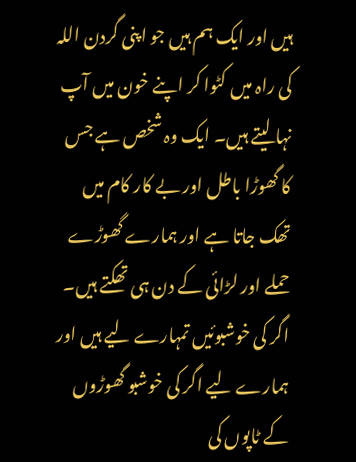ہیں اور ایک ہم ہیں جو اپنی گردن اللہ کی راہ میں کٹوا کر اپنے خون میں آپ نہا لیتے ہیں۔ ایک وہ شخص ہے جس کا گھوڑا باطل اور بے کار کام میں تھک جاتا ہے اور ہمارے گھوڑے حملے اور لڑائی کے دن ہی تھکتے ہیں۔ اگر کی خوشبوئیں تمہارے لیے ہیں اور ہمارے لیے اگر کی خوشبو گھوڑوں کے ٹاپوں کی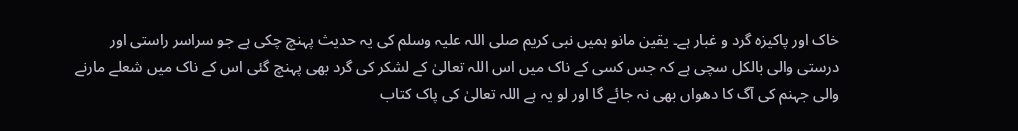خاک اور پاکیزہ گرد و غبار ہے۔ یقین مانو ہمیں نبی کریم صلی اللہ علیہ وسلم کی یہ حدیث پہنچ چکی ہے جو سراسر راستی اور درستی والی بالکل سچی ہے کہ جس کسی کے ناک میں اس اللہ تعالیٰ کے لشکر کی گرد بھی پہنچ گئی اس کے ناک میں شعلے مارنے والی جہنم کی آگ کا دھواں بھی نہ جائے گا اور لو یہ ہے اللہ تعالیٰ کی پاک کتاب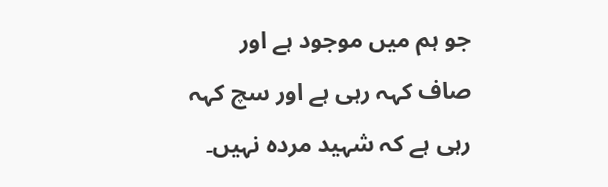جو ہم میں موجود ہے اور صاف کہہ رہی ہے اور سچ کہہ رہی ہے کہ شہید مردہ نہیں۔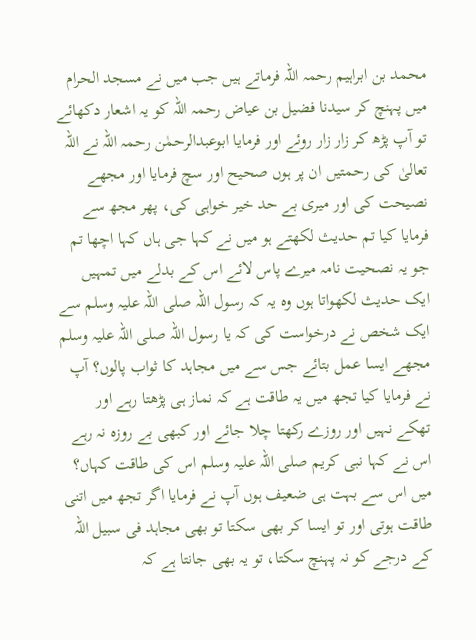محمد بن ابراہیم رحمہ اللہ فرماتے ہیں جب میں نے مسجد الحرام میں پہنچ کر سیدنا فضیل بن عیاض رحمہ اللہ کو یہ اشعار دکھائے تو آپ پڑھ کر زار زار روئے اور فرمایا ابوعبدالرحمٰن رحمہ اللہ نے اللہ تعالیٰ کی رحمتیں ان پر ہوں صحیح اور سچ فرمایا اور مجھے نصیحت کی اور میری بے حد خیر خواہی کی، پھر مجھ سے فرمایا کیا تم حدیث لکھتے ہو میں نے کہا جی ہاں کہا اچھا تم جو یہ نصحیت نامہ میرے پاس لائے اس کے بدلے میں تمہیں ایک حدیث لکھواتا ہوں وہ یہ کہ رسول اللہ صلی اللہ علیہ وسلم سے ایک شخص نے درخواست کی کہ یا رسول اللہ صلی اللہ علیہ وسلم مجھے ایسا عمل بتائے جس سے میں مجاہد کا ثواب پالوں؟ آپ نے فرمایا کیا تجھ میں یہ طاقت ہے کہ نماز ہی پڑھتا رہے اور تھکے نہیں اور روزے رکھتا چلا جائے اور کبھی بے روزہ نہ رہے اس نے کہا نبی کریم صلی اللہ علیہ وسلم اس کی طاقت کہاں؟ میں اس سے بہت ہی ضعیف ہوں آپ نے فرمایا اگر تجھ میں اتنی طاقت ہوتی اور تو ایسا کر بھی سکتا تو بھی مجاہد فی سبیل اللہ کے درجے کو نہ پہنچ سکتا، تو یہ بھی جانتا ہے کہ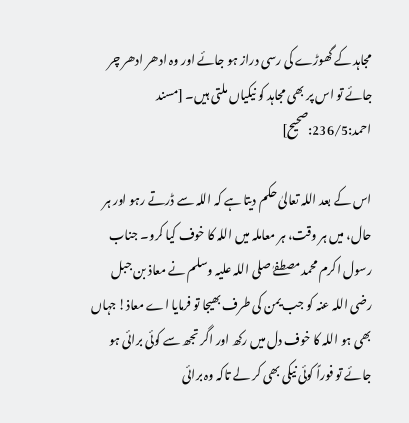مجاہد کے گھوڑے کی رسی دراز ہو جائے اور وہ ادھر ادھر چر جائے تو اس پر بھی مجاہد کو نیکیاں ملتی ہیں۔ [مسند احمد:236/5:صحیح]

اس کے بعد اللہ تعالیٰ حکم دیتا ہے کہ اللہ سے ڈرتے رہو اور ہر حال، میں ہر وقت، ہر معاملہ میں اللہ کا خوف کیا کرو۔ جناب رسول اکرم محمد مصطفےٰ صلی اللہ علیہ وسلم نے معاذ بن جبل رضی اللہ عنہ کو جب یمن کی طرف بھیجا تو فرمایا اے معاذ! جہاں بھی ہو اللہ کا خوف دل میں رکھ اور اگر تجھ سے کوئی برائی ہو جائے تو فوراً کوئی نیکی بھی کر لے تاکہ وہ برائی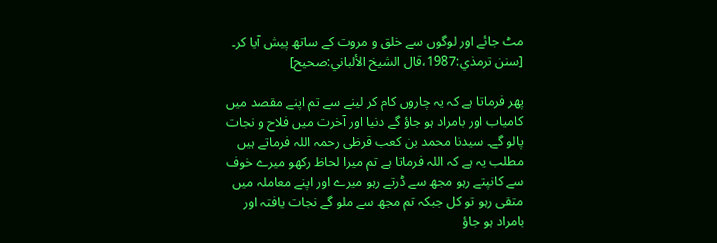مٹ جائے اور لوگوں سے خلق و مروت کے ساتھ پیش آیا کر۔ [سنن ترمذي:1987،قال الشيخ الألباني:صحیح]

پھر فرماتا ہے کہ یہ چاروں کام کر لینے سے تم اپنے مقصد میں کامیاب اور بامراد ہو جاؤ گے دنیا اور آخرت میں فلاح و نجات پالو گے۔ سیدنا محمد بن کعب قرظی رحمہ اللہ فرماتے ہیں مطلب یہ ہے کہ اللہ فرماتا ہے تم میرا لحاظ رکھو میرے خوف سے کانپتے رہو مجھ سے ڈرتے رہو میرے اور اپنے معاملہ میں متقی رہو تو کل جبکہ تم مجھ سے ملو گے نجات یافتہ اور بامراد ہو جاؤ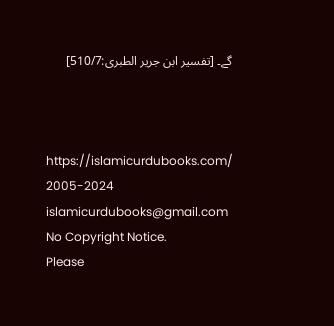گے۔ [تفسیر ابن جریر الطبری:510/7]



https://islamicurdubooks.com/ 2005-2024 islamicurdubooks@gmail.com No Copyright Notice.
Please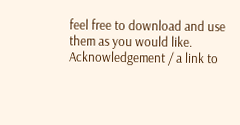feel free to download and use them as you would like.
Acknowledgement / a link to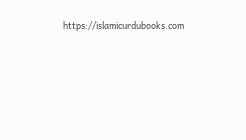https://islamicurdubooks.com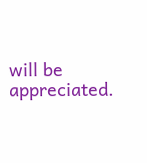will be appreciated.